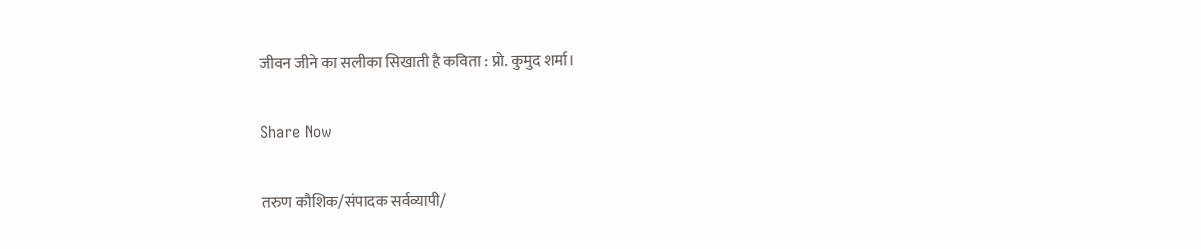जीवन जीने का सलीका सिखाती है कविता : प्रो. कुमुद शर्मा।

Share Now

तरुण कौशिक/संपादक सर्वव्यापी/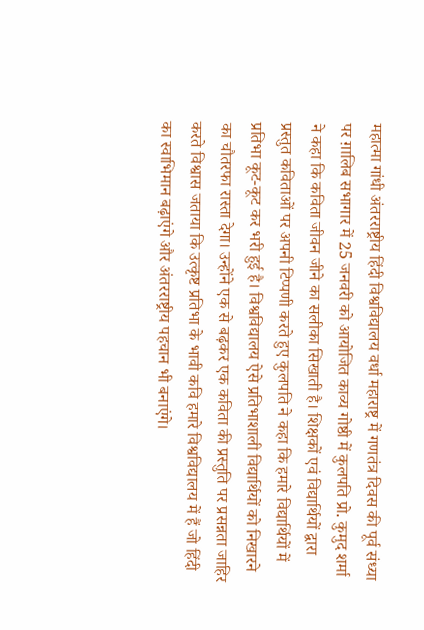महात्मा गांधी अंतरराष्ट्रीय हिंदी विश्वविद्यालय वर्धा महाराष्ट्र में गणतंत्र दिवस की पूर्व संध्या पर ग़ालिब सभागार में 25 जनवरी को आयोजित काव्य गोष्ठी में कुलपति प्रो. कुमुद शर्मा ने कहा कि कविता जीवन जीने का सलीका सिखाती है। शिक्षकों एवं विद्यार्थियों द्वारा प्रस्तुत कविताओं पर अपनी टिप्पणी करते हुए कुलपति ने कहा कि हमारे विद्यार्थियों में प्रतिभा कूट-कूट कर भरी हुई है। विश्वविद्यालय ऐसे प्रतिभाशाली विद्यार्थियों को निखारने का चौतरफा रास्ता देगा। उन्होंने एक से बढ़कर एक कविता की प्रस्तुति पर प्रसन्नता जाहिर करते विश्वास जताया कि उत्कृष्ट प्रतिभा के भावी कवि हमारे विश्वविद्यालय में हैं जो हिंदी का स्वाभिमान बढ़ाएंगे और अंतरराष्ट्रीय पहचान भी बनाएंगे।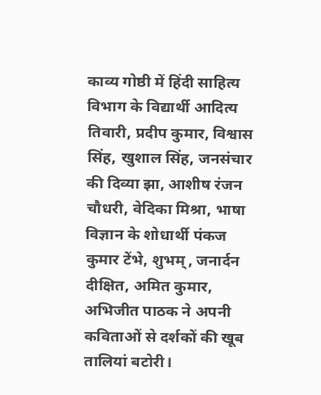काव्य गोष्ठी में हिंदी साहित्य विभाग के विद्यार्थी आदित्य तिवारी, प्रदीप कुमार, विश्वास सिंह, खुशाल सिंह, जनसंचार की दिव्या झा, आशीष रंजन चौधरी, वेदिका मिश्रा, भाषा विज्ञान के शोधार्थी पंकज कुमार टेंभे, शुभम्, जनार्दन दीक्षित, अमित कुमार, अभिजीत पाठक ने अपनी कविताओं से दर्शकों की खूब तालियां बटोरी।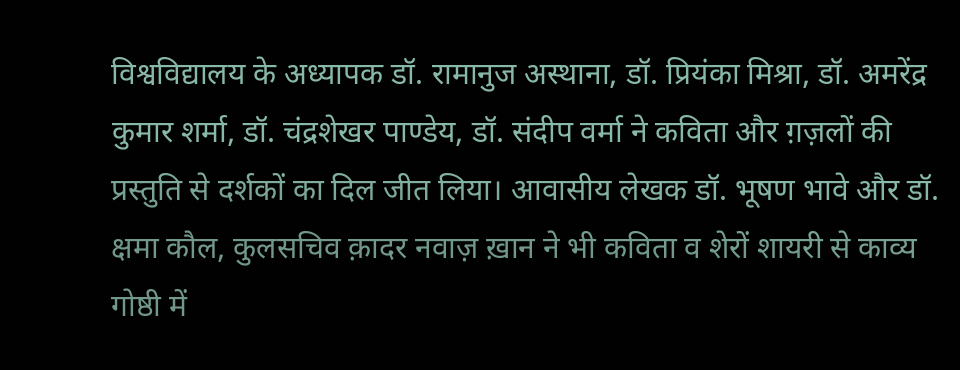विश्वविद्यालय के अध्यापक डॉ. रामानुज अस्थाना, डॉ. प्रियंका मिश्रा, डॉ. अमरेंद्र कुमार शर्मा, डॉ. चंद्रशेखर पाण्डेय, डॉ. संदीप वर्मा ने कविता और ग़ज़लों की प्रस्तुति से दर्शकों का दिल जीत लिया। आवासीय लेखक डॉ. भूषण भावे और डॉ. क्षमा कौल, कुलसचिव क़ादर नवाज़ ख़ान ने भी कविता व शेरों शायरी से काव्य गोष्ठी में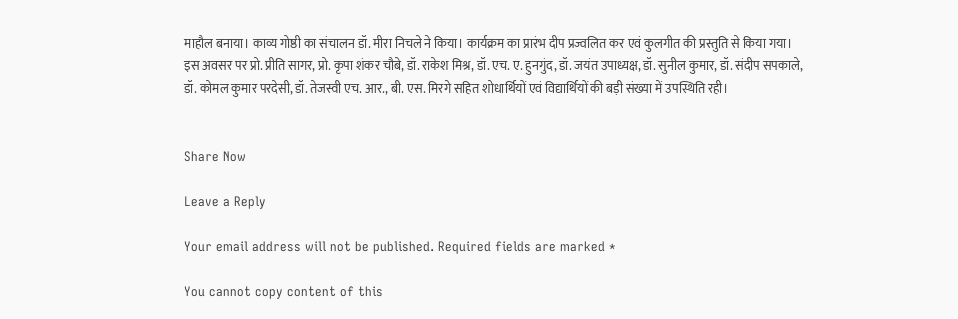माहौल बनाया। काव्य गोष्ठी का संचालन डॉ. मीरा निचले ने किया। कार्यक्रम का प्रारंभ दीप प्रज्वलित कर एवं कुलगीत की प्रस्तुति से किया गया। इस अवसर पर प्रो. प्रीति सागर, प्रो. कृपा शंकर चौबे, डॉ. राकेश मिश्र, डॉ. एच. ए. हुनगुंद, डॉ. जयंत उपाध्यक्ष, डॉ. सुनील कुमार, डॉ. संदीप सपकाले, डॉ. कोमल कुमार परदेसी, डॉ. तेजस्वी एच. आर., बी. एस. मिरगे सहित शोधार्थियों एवं विद्यार्थियों की बड़ी संख्या में उपस्थिति रही।


Share Now

Leave a Reply

Your email address will not be published. Required fields are marked *

You cannot copy content of this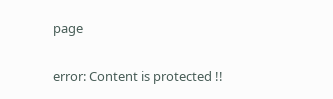page

error: Content is protected !!